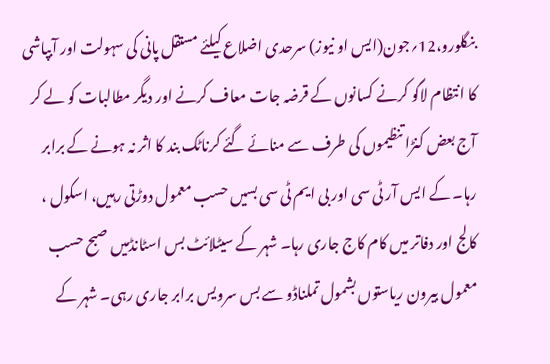بنگلورو،12؍جون(ایس او نیوز) سرحدی اضلاع کیلئے مستقل پانی کی سہولت اور آبپاشی کا انتظام لاگو کرنے کسانوں کے قرضہ جات معاف کرنے اور دیگر مطالبات کو لے کر آج بعض کنڑا تنظیموں کی طرف سے منائے گئے کرناٹک بند کا اثر نہ ہونے کے برابر رہا۔ کے ایس آر ٹی سی اور بی ایم ٹی سی بسیں حسب معمول دوڑتی رہیں، اسکول ، کالج اور دفاتر میں کام کاج جاری رہا۔ شہر کے سیٹلائٹ بس اسٹانڈمیں صبح حسب معمول بیرون ریاستوں بشمول تملناڈو سے بس سرویس برابر جاری رہی۔ شہر کے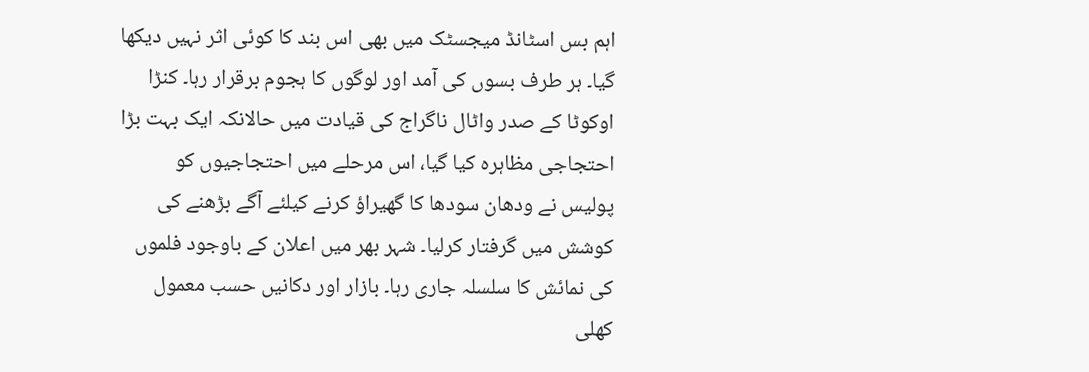اہم بس اسٹانڈ میجسٹک میں بھی اس بند کا کوئی اثر نہیں دیکھا گیا۔ ہر طرف بسوں کی آمد اور لوگوں کا ہجوم برقرار رہا۔ کنڑا اوکوٹا کے صدر واٹال ناگراج کی قیادت میں حالانکہ ایک بہت بڑا احتجاجی مظاہرہ کیا گیا، اس مرحلے میں احتجاجیوں کو پولیس نے ودھان سودھا کا گھیراؤ کرنے کیلئے آگے بڑھنے کی کوشش میں گرفتار کرلیا۔ شہر بھر میں اعلان کے باوجود فلموں کی نمائش کا سلسلہ جاری رہا۔ بازار اور دکانیں حسب معمول کھلی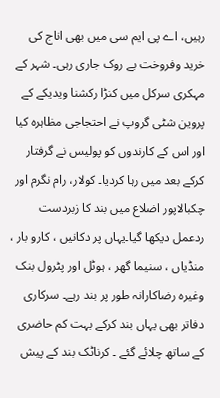رہیں، اے پی ایم سی میں بھی اناج کی خرید وفروخت بے روک جاری رہی۔ شہر کے مہکری سرکل میں کنڑا رکشنا ویدیکے کے پروین شٹی گروپ نے احتجاجی مظاہرہ کیا اور اس کے کارندوں کو پولیس نے گرفتار کرکے بعد میں رہا کردیا۔ کولار، رام نگرم اور چکبالاپور اضلاع میں بند کا زبردست ردعمل دیکھا گیا۔یہاں پر دکانیں ، کارو بار ، منڈیاں ، سنیما گھر ، ہوٹل اور پٹرول بنک وغیرہ رضاکارانہ طور پر بند رہے۔ سرکاری دفاتر بھی یہاں بند کرکے بہت کم حاضری کے ساتھ چلائے گئے ۔ کرناٹک بند کے پیش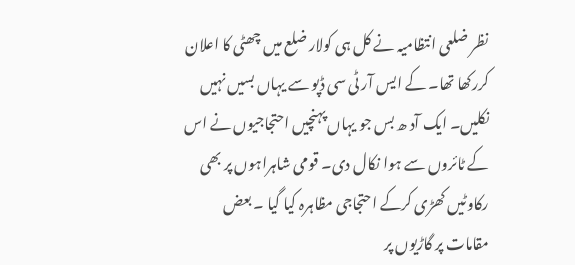نظر ضلعی انتظامیہ نے کل ہی کولار ضلع میں چھٹی کا اعلان کررکھا تھا۔ کے ایس آر ٹی سی ڈپو سے یہاں بسیں نہیں نکلیں۔ ایک آد ھ بس جو یہاں پہنچیں احتجاجیوں نے اس کے ٹائروں سے ہوا نکال دی۔ قومی شاہراہوں پر بھی رکاوٹیں کھڑی کرکے احتجاجی مظاہرہ کیا گیا ۔ بعض مقامات پر گاڑیوں پر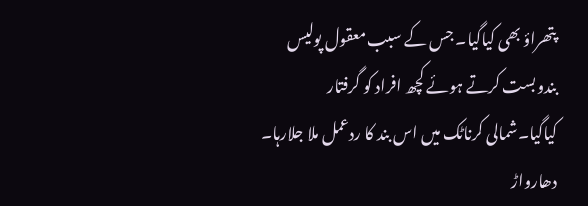پتھراؤ بھی کیاگیا۔ جس کے سبب معقول پولیس بندوبست کرتے ہوئے کچھ افراد کو گرفتار کیاگیا۔شمالی کرناٹک میں اس بند کا ردعمل ملا جلارہا۔ دھارواڑ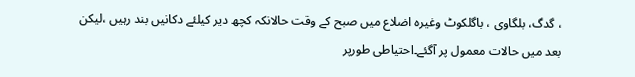، گدگ، بلگاوی ، باگلکوٹ وغیرہ اضلاع میں صبح کے وقت حالانکہ کچھ دیر کیلئے دکانیں بند رہیں ،لیکن بعد میں حالات معمول پر آگئے۔احتیاطی طورپر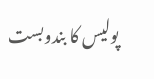پولیس کا بندوبست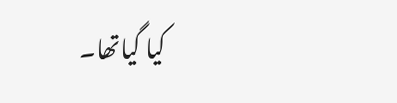کیا گیاتھا۔